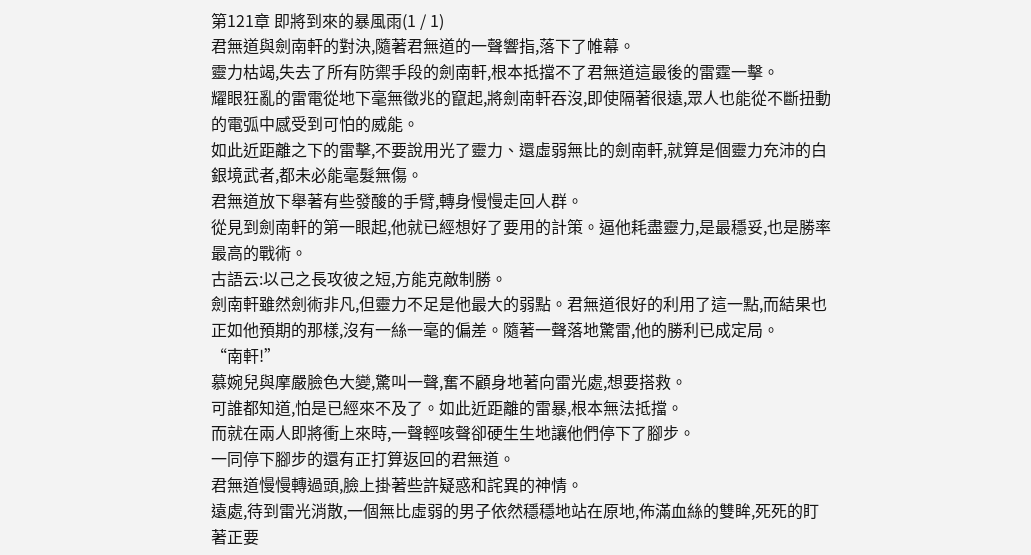第121章 即將到來的暴風雨(1 / 1)
君無道與劍南軒的對決,隨著君無道的一聲響指,落下了帷幕。
靈力枯竭,失去了所有防禦手段的劍南軒,根本抵擋不了君無道這最後的雷霆一擊。
耀眼狂亂的雷電從地下毫無徵兆的竄起,將劍南軒吞沒,即使隔著很遠,眾人也能從不斷扭動的電弧中感受到可怕的威能。
如此近距離之下的雷擊,不要說用光了靈力、還虛弱無比的劍南軒,就算是個靈力充沛的白銀境武者,都未必能毫髮無傷。
君無道放下舉著有些發酸的手臂,轉身慢慢走回人群。
從見到劍南軒的第一眼起,他就已經想好了要用的計策。逼他耗盡靈力,是最穩妥,也是勝率最高的戰術。
古語云:以己之長攻彼之短,方能克敵制勝。
劍南軒雖然劍術非凡,但靈力不足是他最大的弱點。君無道很好的利用了這一點,而結果也正如他預期的那樣,沒有一絲一毫的偏差。隨著一聲落地驚雷,他的勝利已成定局。
“南軒!”
慕婉兒與摩嚴臉色大變,驚叫一聲,奮不顧身地著向雷光處,想要搭救。
可誰都知道,怕是已經來不及了。如此近距離的雷暴,根本無法抵擋。
而就在兩人即將衝上來時,一聲輕咳聲卻硬生生地讓他們停下了腳步。
一同停下腳步的還有正打算返回的君無道。
君無道慢慢轉過頭,臉上掛著些許疑惑和詫異的神情。
遠處,待到雷光消散,一個無比虛弱的男子依然穩穩地站在原地,佈滿血絲的雙眸,死死的盯著正要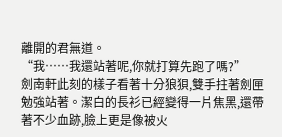離開的君無道。
“我……我還站著呢,你就打算先跑了嗎?”
劍南軒此刻的樣子看著十分狼狽,雙手拄著劍匣勉強站著。潔白的長衫已經變得一片焦黑,還帶著不少血跡,臉上更是像被火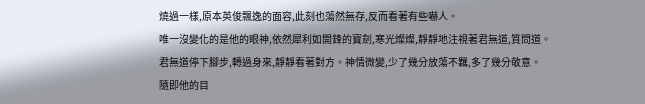燒過一樣,原本英俊飄逸的面容,此刻也蕩然無存,反而看著有些嚇人。
唯一沒變化的是他的眼神,依然犀利如開鋒的寶劍,寒光燦燦,靜靜地注視著君無道,質問道。
君無道停下腳步,轉過身來,靜靜看著對方。神情微變,少了幾分放蕩不羈,多了幾分敬意。
隨即他的目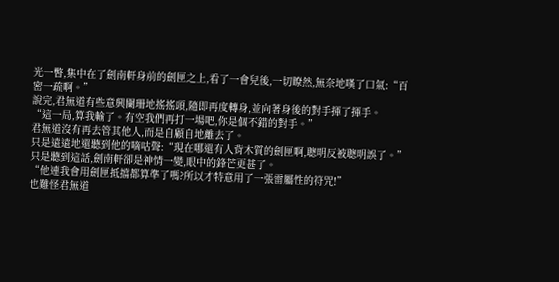光一瞥,集中在了劍南軒身前的劍匣之上,看了一會兒後,一切瞭然,無奈地嘆了口氣:“百密一疏啊。”
說完,君無道有些意興闌珊地搖搖頭,隨即再度轉身,並向著身後的對手揮了揮手。
“這一局,算我輸了。有空我們再打一場吧,你是個不錯的對手。”
君無道沒有再去管其他人,而是自顧自地離去了。
只是遠遠地還聽到他的嘀咕聲:“現在哪還有人背木質的劍匣啊,聰明反被聰明誤了。”
只是聽到這話,劍南軒卻是神情一變,眼中的鋒芒更甚了。
“他連我會用劍匣抵擋都算準了嗎?所以才特意用了一張雷屬性的符咒!”
也難怪君無道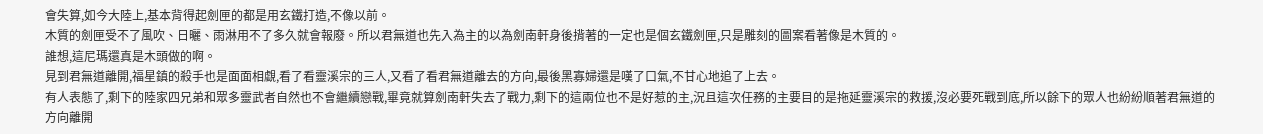會失算,如今大陸上,基本背得起劍匣的都是用玄鐵打造,不像以前。
木質的劍匣受不了風吹、日曬、雨淋用不了多久就會報廢。所以君無道也先入為主的以為劍南軒身後揹著的一定也是個玄鐵劍匣,只是雕刻的圖案看著像是木質的。
誰想,這尼瑪還真是木頭做的啊。
見到君無道離開,福星鎮的殺手也是面面相覷,看了看靈溪宗的三人,又看了看君無道離去的方向,最後黑寡婦還是嘆了口氣,不甘心地追了上去。
有人表態了,剩下的陸家四兄弟和眾多靈武者自然也不會繼續戀戰,畢竟就算劍南軒失去了戰力,剩下的這兩位也不是好惹的主,況且這次任務的主要目的是拖延靈溪宗的救援,沒必要死戰到底,所以餘下的眾人也紛紛順著君無道的方向離開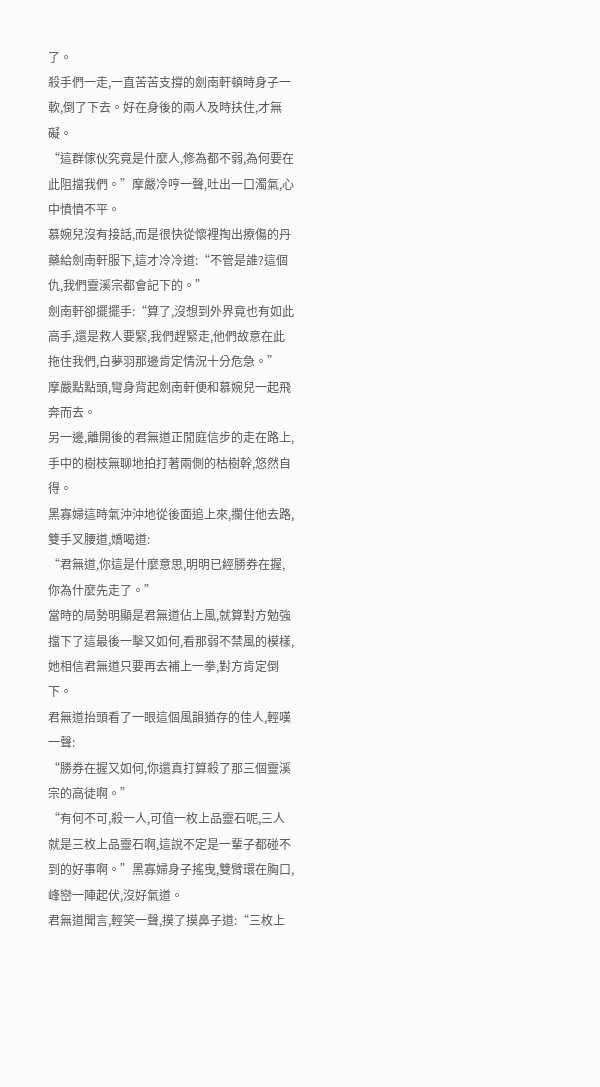了。
殺手們一走,一直苦苦支撐的劍南軒頓時身子一軟,倒了下去。好在身後的兩人及時扶住,才無礙。
“這群傢伙究竟是什麼人,修為都不弱,為何要在此阻擋我們。”摩嚴冷哼一聲,吐出一口濁氣,心中憤憤不平。
慕婉兒沒有接話,而是很快從懷裡掏出療傷的丹藥給劍南軒服下,這才冷冷道:“不管是誰?這個仇,我們靈溪宗都會記下的。”
劍南軒卻擺擺手:“算了,沒想到外界竟也有如此高手,還是救人要緊,我們趕緊走,他們故意在此拖住我們,白夢羽那邊肯定情況十分危急。”
摩嚴點點頭,彎身背起劍南軒便和慕婉兒一起飛奔而去。
另一邊,離開後的君無道正閒庭信步的走在路上,手中的樹枝無聊地拍打著兩側的枯樹幹,悠然自得。
黑寡婦這時氣沖沖地從後面追上來,攔住他去路,雙手叉腰道,嬌喝道:
“君無道,你這是什麼意思,明明已經勝券在握,你為什麼先走了。”
當時的局勢明顯是君無道佔上風,就算對方勉強擋下了這最後一擊又如何,看那弱不禁風的模樣,她相信君無道只要再去補上一拳,對方肯定倒下。
君無道抬頭看了一眼這個風韻猶存的佳人,輕嘆一聲:
“勝券在握又如何,你還真打算殺了那三個靈溪宗的高徒啊。”
“有何不可,殺一人,可值一枚上品靈石呢,三人就是三枚上品靈石啊,這說不定是一輩子都碰不到的好事啊。”黑寡婦身子搖曳,雙臂環在胸口,峰巒一陣起伏,沒好氣道。
君無道聞言,輕笑一聲,摸了摸鼻子道:“三枚上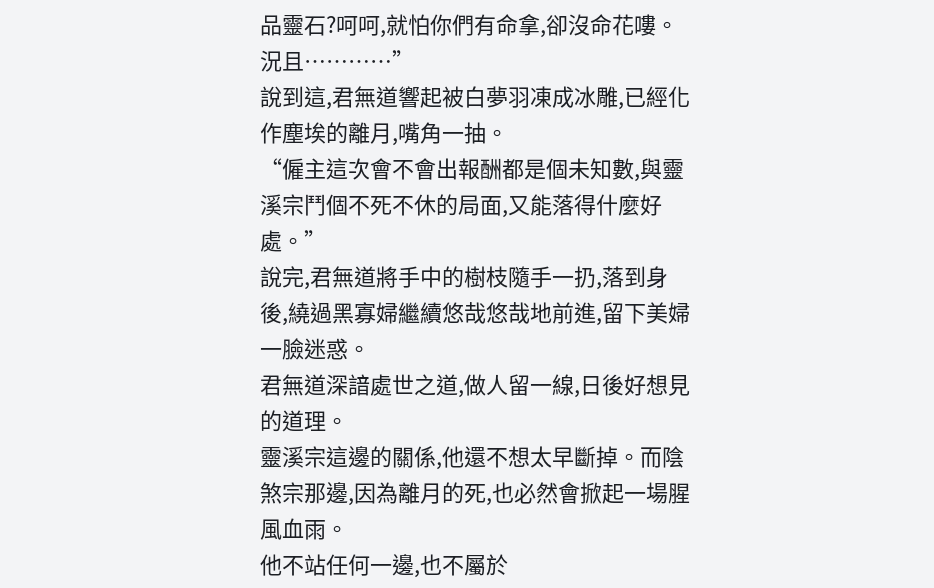品靈石?呵呵,就怕你們有命拿,卻沒命花嘍。況且…………”
說到這,君無道響起被白夢羽凍成冰雕,已經化作塵埃的離月,嘴角一抽。
“僱主這次會不會出報酬都是個未知數,與靈溪宗鬥個不死不休的局面,又能落得什麼好處。”
說完,君無道將手中的樹枝隨手一扔,落到身後,繞過黑寡婦繼續悠哉悠哉地前進,留下美婦一臉迷惑。
君無道深諳處世之道,做人留一線,日後好想見的道理。
靈溪宗這邊的關係,他還不想太早斷掉。而陰煞宗那邊,因為離月的死,也必然會掀起一場腥風血雨。
他不站任何一邊,也不屬於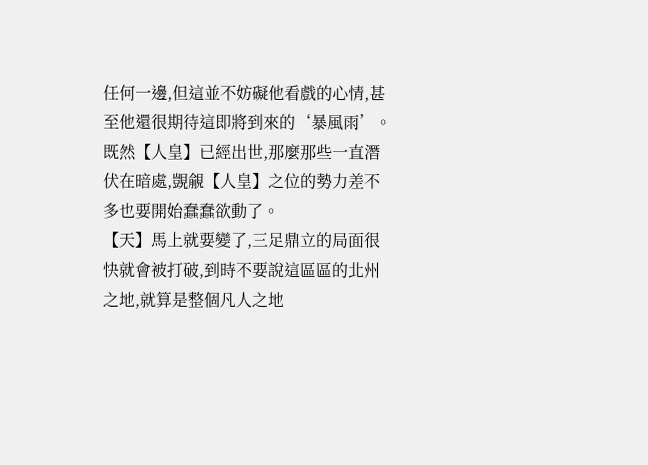任何一邊,但這並不妨礙他看戲的心情,甚至他還很期待這即將到來的‘暴風雨’。
既然【人皇】已經出世,那麼那些一直潛伏在暗處,覬覦【人皇】之位的勢力差不多也要開始蠢蠢欲動了。
【天】馬上就要變了,三足鼎立的局面很快就會被打破,到時不要說這區區的北州之地,就算是整個凡人之地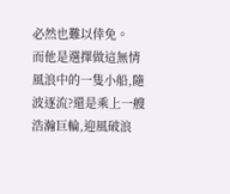必然也難以倖免。
而他是選擇做這無情風浪中的一隻小船,隨波逐流?還是乘上一艘浩瀚巨輪,迎風破浪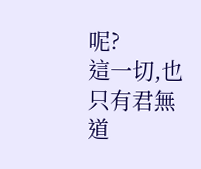呢?
這一切,也只有君無道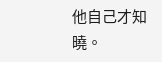他自己才知曉。